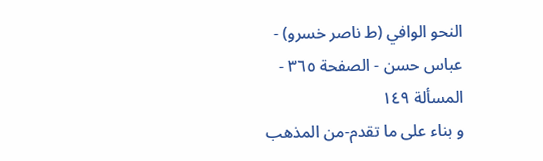النحو الوافي (ط ناصر خسرو) - عباس حسن - الصفحة ٣٦٥ - المسألة ١٤٩
و بناء على ما تقدم-من المذهب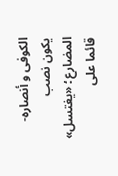الكوفى و أنصاره-يكون نصب المضارع؛ «يغتسل» قائما على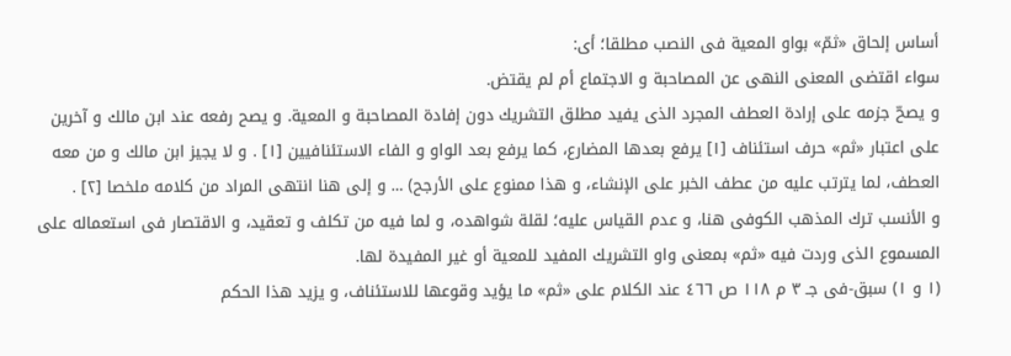أساس إلحاق «ثمّ» بواو المعية فى النصب مطلقا؛ أى:
سواء اقتضى المعنى النهى عن المصاحبة و الاجتماع أم لم يقتض.
و يصحّ جزمه على إرادة العطف المجرد الذى يفيد مطلق التشريك دون إفادة المصاحبة و المعية. و يصح رفعه عند ابن مالك و آخرين على اعتبار «ثم» حرف استئناف [١] يرفع بعدها المضارع، كما يرفع بعد الواو و الفاء الاستئنافيين [١] . و لا يجيز ابن مالك و من معه العطف، لما يترتب عليه من عطف الخبر على الإنشاء، و هذا ممنوع على الأرجح) ... و إلى هنا انتهى المراد من كلامه ملخصا [٢] .
و الأنسب ترك المذهب الكوفى هنا، و عدم القياس عليه؛ لقلة شواهده، و لما فيه من تكلف و تعقيد، و الاقتصار فى استعماله على المسموع الذى وردت فيه «ثم» بمعنى واو التشريك المفيد للمعية أو غير المفيدة لها.
(١ و ١) سبق-فى جـ ٣ م ١١٨ ص ٤٦٦ عند الكلام على «ثم» ما يؤيد وقوعها للاستئناف، و يزيد هذا الحكم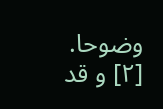وضوحا.
[٢] و قد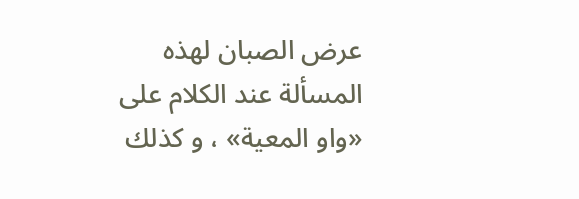عرض الصبان لهذه المسألة عند الكلام على «واو المعية» ، و كذلك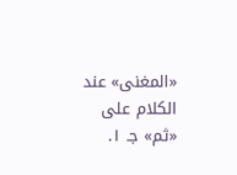«المغنى» عند الكلام على «ثم» جـ ١.